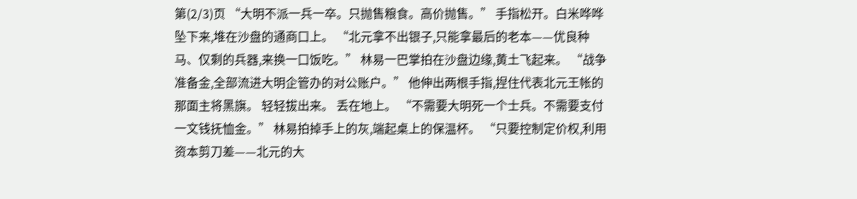第(2/3)页 “大明不派一兵一卒。只抛售粮食。高价抛售。” 手指松开。白米哗哗坠下来,堆在沙盘的通商口上。 “北元拿不出银子,只能拿最后的老本——优良种马、仅剩的兵器,来换一口饭吃。” 林易一巴掌拍在沙盘边缘,黄土飞起来。 “战争准备金,全部流进大明企管办的对公账户。” 他伸出两根手指,捏住代表北元王帐的那面主将黑旗。 轻轻拔出来。 丢在地上。 “不需要大明死一个士兵。不需要支付一文钱抚恤金。” 林易拍掉手上的灰,端起桌上的保温杯。 “只要控制定价权,利用资本剪刀差——北元的大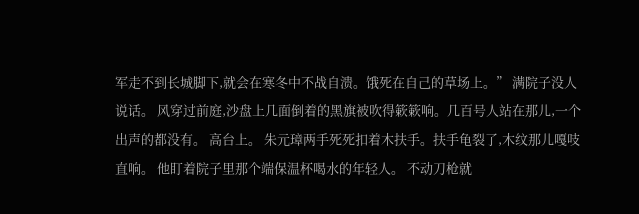军走不到长城脚下,就会在寒冬中不战自溃。饿死在自己的草场上。” 满院子没人说话。 风穿过前庭,沙盘上几面倒着的黑旗被吹得簌簌响。几百号人站在那儿,一个出声的都没有。 高台上。 朱元璋两手死死扣着木扶手。扶手龟裂了,木纹那儿嘎吱直响。 他盯着院子里那个端保温杯喝水的年轻人。 不动刀枪就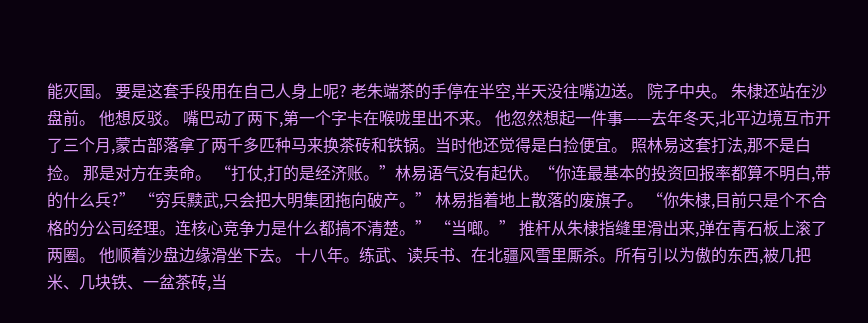能灭国。 要是这套手段用在自己人身上呢? 老朱端茶的手停在半空,半天没往嘴边送。 院子中央。 朱棣还站在沙盘前。 他想反驳。 嘴巴动了两下,第一个字卡在喉咙里出不来。 他忽然想起一件事——去年冬天,北平边境互市开了三个月,蒙古部落拿了两千多匹种马来换茶砖和铁锅。当时他还觉得是白捡便宜。 照林易这套打法,那不是白捡。 那是对方在卖命。 “打仗,打的是经济账。”林易语气没有起伏。“你连最基本的投资回报率都算不明白,带的什么兵?” “穷兵黩武,只会把大明集团拖向破产。” 林易指着地上散落的废旗子。 “你朱棣,目前只是个不合格的分公司经理。连核心竞争力是什么都搞不清楚。” “当啷。” 推杆从朱棣指缝里滑出来,弹在青石板上滚了两圈。 他顺着沙盘边缘滑坐下去。 十八年。练武、读兵书、在北疆风雪里厮杀。所有引以为傲的东西,被几把米、几块铁、一盆茶砖,当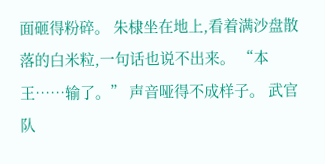面砸得粉碎。 朱棣坐在地上,看着满沙盘散落的白米粒,一句话也说不出来。 “本王……输了。” 声音哑得不成样子。 武官队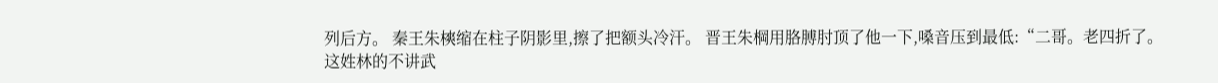列后方。 秦王朱樉缩在柱子阴影里,擦了把额头冷汗。 晋王朱棡用胳膊肘顶了他一下,嗓音压到最低:“二哥。老四折了。这姓林的不讲武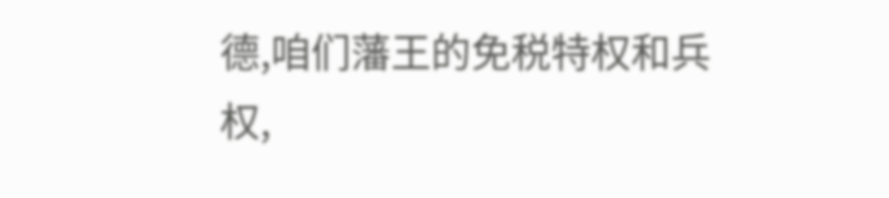德,咱们藩王的免税特权和兵权,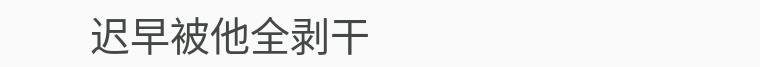迟早被他全剥干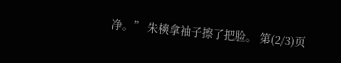净。” 朱樉拿袖子擦了把脸。 第(2/3)页